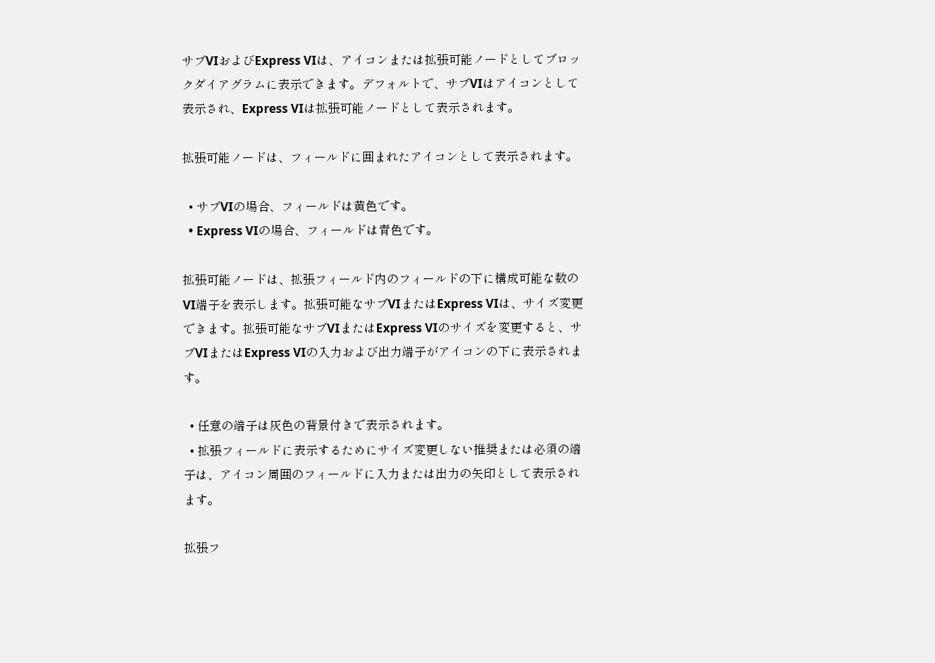サブVIおよびExpress VIは、アイコンまたは拡張可能ノードとしてブロックダイアグラムに表示できます。デフォルトで、サブVIはアイコンとして表示され、Express VIは拡張可能ノードとして表示されます。

拡張可能ノードは、フィールドに囲まれたアイコンとして表示されます。

  • サブVIの場合、フィールドは黄色です。
  • Express VIの場合、フィールドは青色です。

拡張可能ノードは、拡張フィールド内のフィールドの下に構成可能な数のVI端子を表示します。拡張可能なサブVIまたはExpress VIは、サイズ変更できます。拡張可能なサブVIまたはExpress VIのサイズを変更すると、サブVIまたはExpress VIの入力および出力端子がアイコンの下に表示されます。

  • 任意の端子は灰色の背景付きで表示されます。
  • 拡張フィールドに表示するためにサイズ変更しない推奨または必須の端子は、アイコン周囲のフィールドに入力または出力の矢印として表示されます。

拡張フ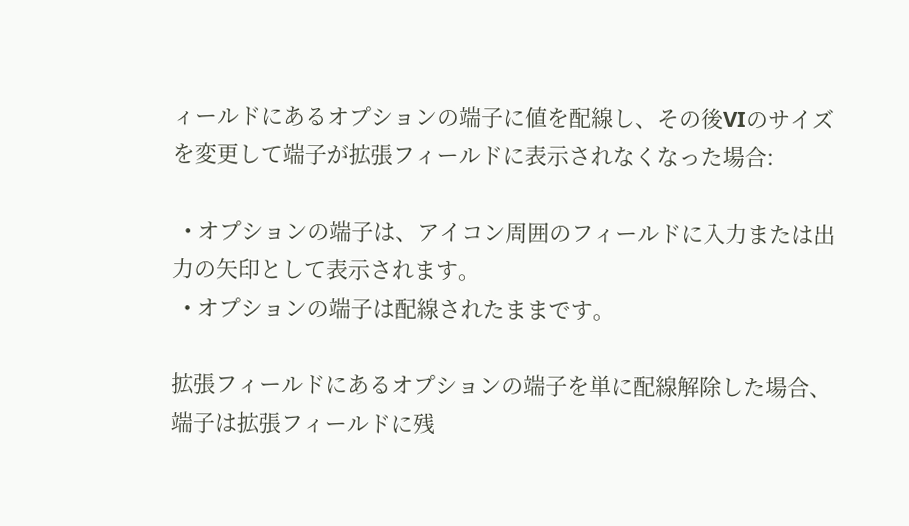ィールドにあるオプションの端子に値を配線し、その後VIのサイズを変更して端子が拡張フィールドに表示されなくなった場合:

  • オプションの端子は、アイコン周囲のフィールドに入力または出力の矢印として表示されます。
  • オプションの端子は配線されたままです。

拡張フィールドにあるオプションの端子を単に配線解除した場合、端子は拡張フィールドに残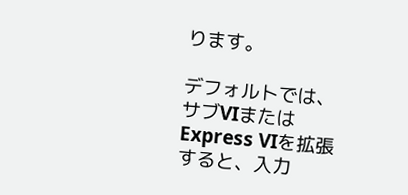ります。

デフォルトでは、サブVIまたはExpress VIを拡張すると、入力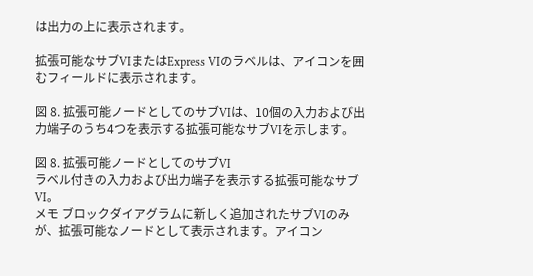は出力の上に表示されます。

拡張可能なサブVIまたはExpress VIのラベルは、アイコンを囲むフィールドに表示されます。

図 8. 拡張可能ノードとしてのサブVIは、10個の入力および出力端子のうち4つを表示する拡張可能なサブVIを示します。

図 8. 拡張可能ノードとしてのサブVI
ラベル付きの入力および出力端子を表示する拡張可能なサブVI。
メモ ブロックダイアグラムに新しく追加されたサブVIのみが、拡張可能なノードとして表示されます。アイコン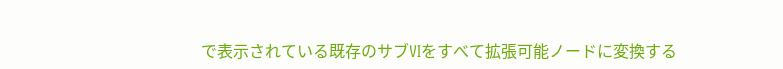で表示されている既存のサブVIをすべて拡張可能ノードに変換する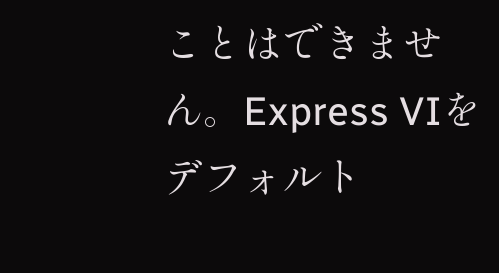ことはできません。Express VIをデフォルト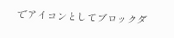でアイコンとしてブロックダ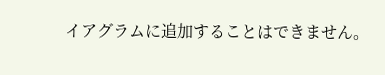イアグラムに追加することはできません。